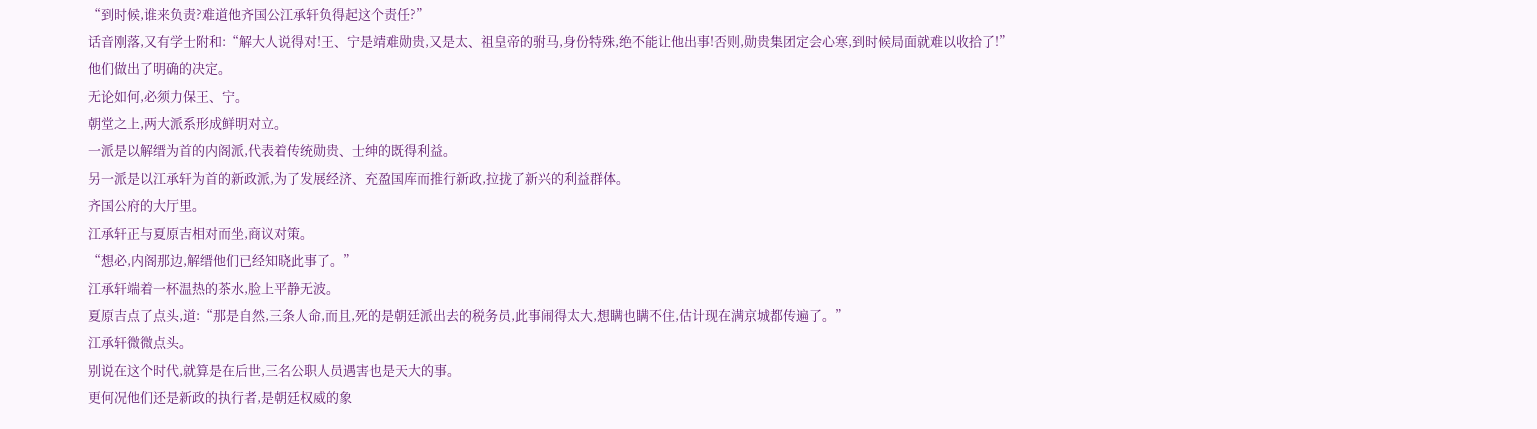“到时候,谁来负责?难道他齐国公江承轩负得起这个责任?”
话音刚落,又有学士附和:“解大人说得对!王、宁是靖难勋贵,又是太、祖皇帝的驸马,身份特殊,绝不能让他出事!否则,勋贵集团定会心寒,到时候局面就难以收拾了!”
他们做出了明确的决定。
无论如何,必须力保王、宁。
朝堂之上,两大派系形成鲜明对立。
一派是以解缙为首的内阁派,代表着传统勋贵、士绅的既得利益。
另一派是以江承轩为首的新政派,为了发展经济、充盈国库而推行新政,拉拢了新兴的利益群体。
齐国公府的大厅里。
江承轩正与夏原吉相对而坐,商议对策。
“想必,内阁那边,解缙他们已经知晓此事了。”
江承轩端着一杯温热的茶水,脸上平静无波。
夏原吉点了点头,道:“那是自然,三条人命,而且,死的是朝廷派出去的税务员,此事闹得太大,想瞒也瞒不住,估计现在满京城都传遍了。”
江承轩微微点头。
别说在这个时代,就算是在后世,三名公职人员遇害也是天大的事。
更何况他们还是新政的执行者,是朝廷权威的象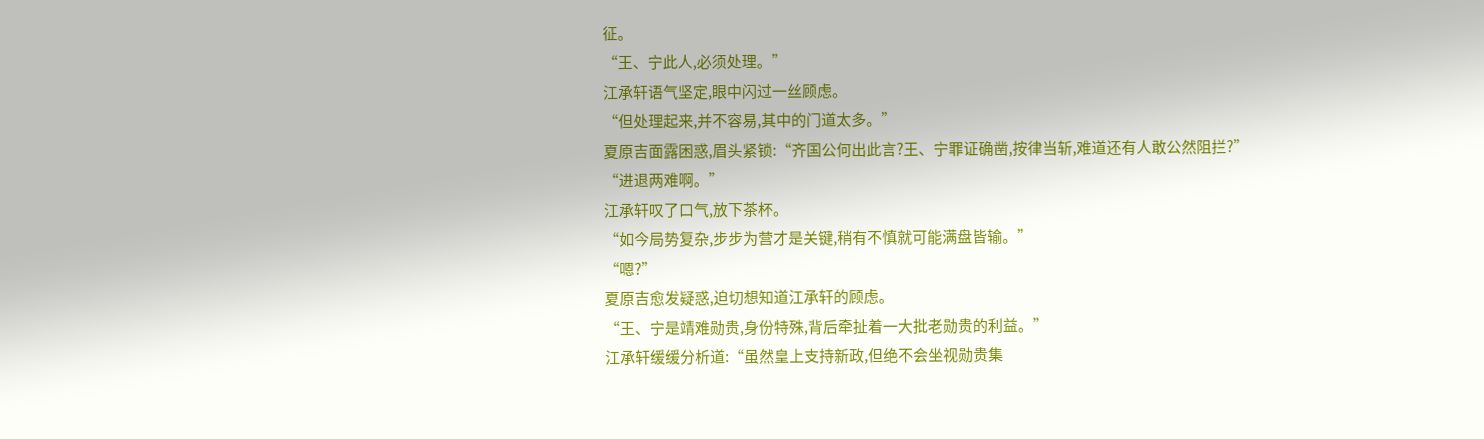征。
“王、宁此人,必须处理。”
江承轩语气坚定,眼中闪过一丝顾虑。
“但处理起来,并不容易,其中的门道太多。”
夏原吉面露困惑,眉头紧锁:“齐国公何出此言?王、宁罪证确凿,按律当斩,难道还有人敢公然阻拦?”
“进退两难啊。”
江承轩叹了口气,放下茶杯。
“如今局势复杂,步步为营才是关键,稍有不慎就可能满盘皆输。”
“嗯?”
夏原吉愈发疑惑,迫切想知道江承轩的顾虑。
“王、宁是靖难勋贵,身份特殊,背后牵扯着一大批老勋贵的利益。”
江承轩缓缓分析道:“虽然皇上支持新政,但绝不会坐视勋贵集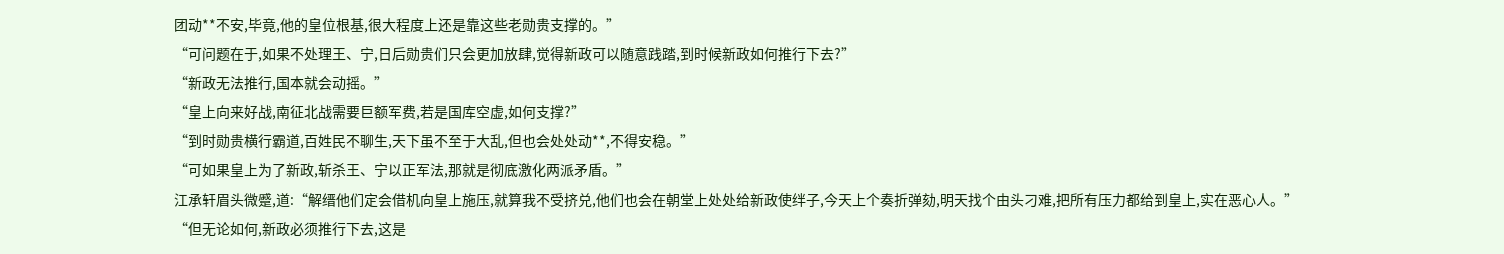团动**不安,毕竟,他的皇位根基,很大程度上还是靠这些老勋贵支撑的。”
“可问题在于,如果不处理王、宁,日后勋贵们只会更加放肆,觉得新政可以随意践踏,到时候新政如何推行下去?”
“新政无法推行,国本就会动摇。”
“皇上向来好战,南征北战需要巨额军费,若是国库空虚,如何支撑?”
“到时勋贵横行霸道,百姓民不聊生,天下虽不至于大乱,但也会处处动**,不得安稳。”
“可如果皇上为了新政,斩杀王、宁以正军法,那就是彻底激化两派矛盾。”
江承轩眉头微蹙,道:“解缙他们定会借机向皇上施压,就算我不受挤兑,他们也会在朝堂上处处给新政使绊子,今天上个奏折弹劾,明天找个由头刁难,把所有压力都给到皇上,实在恶心人。”
“但无论如何,新政必须推行下去,这是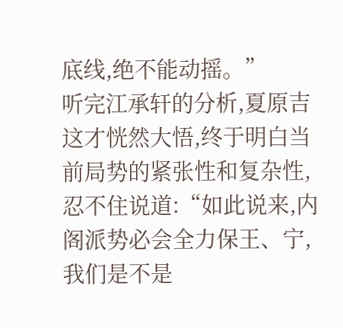底线,绝不能动摇。”
听完江承轩的分析,夏原吉这才恍然大悟,终于明白当前局势的紧张性和复杂性,忍不住说道:“如此说来,内阁派势必会全力保王、宁,我们是不是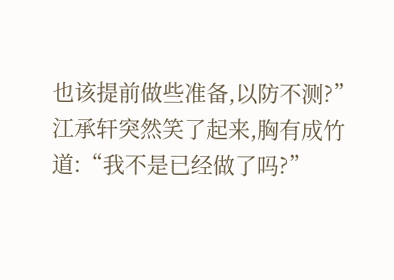也该提前做些准备,以防不测?”
江承轩突然笑了起来,胸有成竹道:“我不是已经做了吗?”